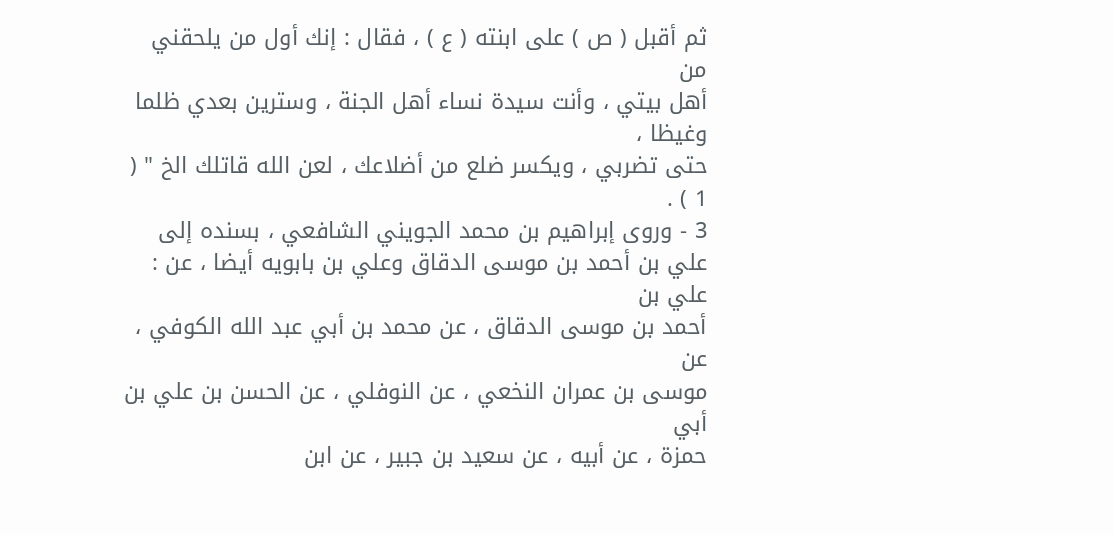ثم أقبل ( ص ) على ابنته ( ع ) ، فقال : إنك أول من يلحقني من
أهل بيتي ، وأنت سيدة نساء أهل الجنة ، وسترين بعدي ظلما وغيظا ،
حتى تضربي ، ويكسر ضلع من أضلاعك ، لعن الله قاتلك الخ " ( 1 ) .
3 - وروى إبراهيم بن محمد الجويني الشافعي ، بسنده إلى
علي بن أحمد بن موسى الدقاق وعلي بن بابويه أيضا ، عن : علي بن
أحمد بن موسى الدقاق ، عن محمد بن أبي عبد الله الكوفي ، عن
موسى بن عمران النخعي ، عن النوفلي ، عن الحسن بن علي بن أبي
حمزة ، عن أبيه ، عن سعيد بن جبير ، عن ابن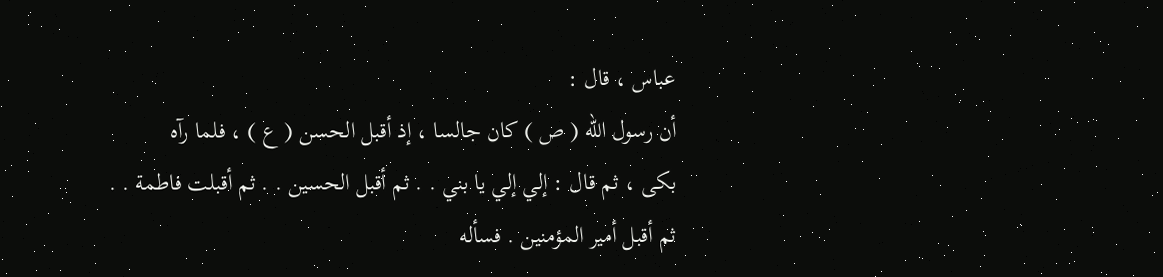عباس ، قال :
أن رسول الله ( ص ) كان جالسا ، إذ أقبل الحسن ( ع ) ، فلما رآه
بكى ، ثم قال : إلي إلي يا بني . . ثم أقبل الحسين . . ثم أقبلت فاطمة . .
ثم أقبل أمير المؤمنين . فسأله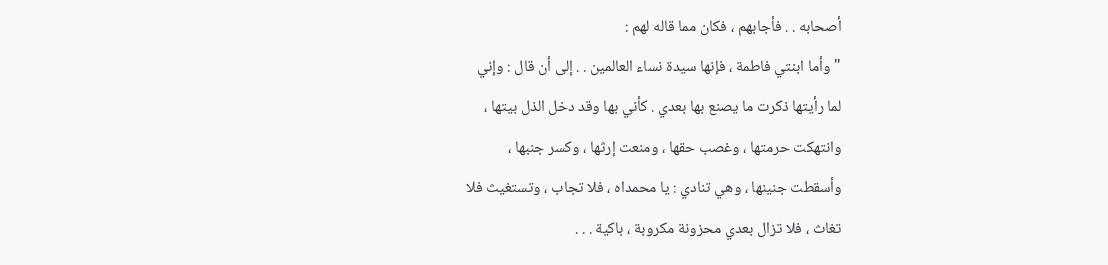أصحابه . . فأجابهم ، فكان مما قاله لهم :
" وأما ابنتي فاطمة ، فإنها سيدة نساء العالمين . . إلى أن قال : وإني
لما رأيتها ذكرت ما يصنع بها بعدي . كأني بها وقد دخل الذل بيتها ،
وانتهكت حرمتها ، وغصب حقها ، ومنعت إرثها ، وكسر جنبها ،
وأسقطت جنينها ، وهي تنادي : يا محمداه ، فلا تجاب ، وتستغيث فلا
تغاث ، فلا تزال بعدي محزونة مكروبة ، باكية . . .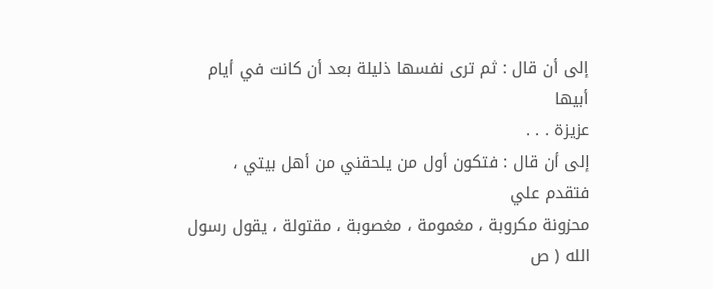إلى أن قال : ثم ترى نفسها ذليلة بعد أن كانت في أيام أبيها
عزيزة . . .
إلى أن قال : فتكون أول من يلحقني من أهل بيتي ، فتقدم علي
محزونة مكروبة ، مغمومة ، مغصوبة ، مقتولة ، يقول رسول الله ( ص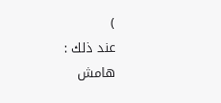)
عند ذلك :
هامش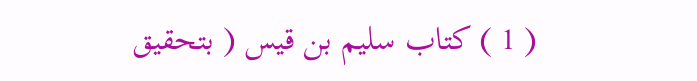( 1 ) كتاب سليم بن قيس ( بتحقيق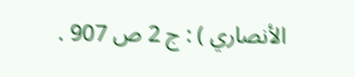الأنصاري ) : ج 2 ص 907 .